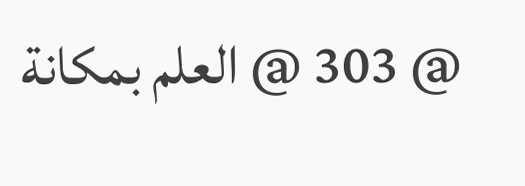@ 303 @ العلم بمكانة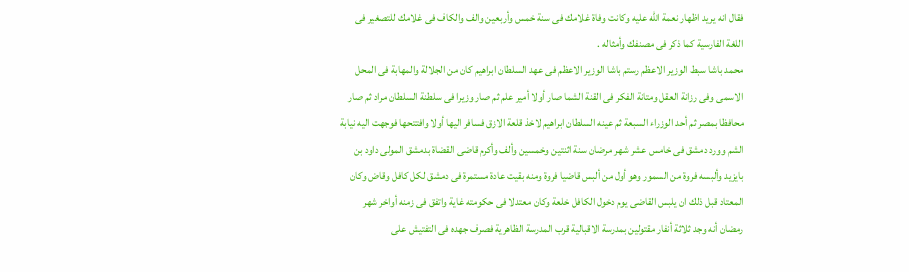فقال انه يريد اظهار نعمة الله عليه وكانت وفاة غلامك فى سنة خمس وأربعين والف والكاف فى غلامك للتصغير فى اللغة الفارسية كما ذكر فى مصنفك وأمثاله .
محمد باشا سبط الوزير الاعظم رستم باشا الوزير الاعظم فى عهد السلطان ابراهيم كان من الجلالة والمهابة فى المحل الاسمى وفى رزانة العقل ومتانة الفكر فى القنة الشما صار أولا أمير علم ثم صار وزيرا فى سلطنة السلطان مراد ثم صار محافظا بمصر ثم أحد الوزراء السبعة ثم عينه السلطان ابراهيم لاخذ قلعة الازق فسافر اليها أولا وافتتحها فوجهت اليه نيابة الشم وورد دمشق فى خامس عشر شهر مرضان سنة اثنتين وخمسين وألف وأكرم قاضى القضاة بدمشق المولى داود بن بايزيد وألبسه فروة من السمور وهو أول من ألبس قاضيا فروة ومنه بقيت عادة مستمرة فى دمشق لكل كافل وقاض وكان المعتاد قبل ذلك ان يلبس القاضى يوم دخول الكافل خلعة وكان معتدلا فى حكومته غاية واتفق فى زمنه أواخر شهر رمضان أنه وجد ثلاثة أنفار مقتولين بمدرسة الاقبالية قرب المدرسة الظاهرية فصرف جهده فى التفتيش على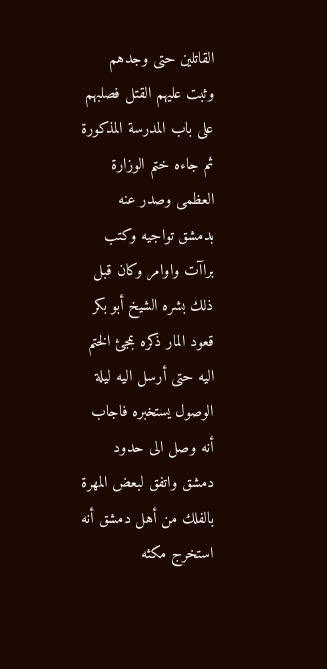القاتلين حتى وجدهم وثبت عليهم القتل فصلبهم على باب المدرسة المذكورة ثم جاءه ختم الوزارة العظمى وصدر عنه بدمشق تواجيه وكتب براآت واوامر وكان قبل ذلك بشره الشيخ أبو بكر قعود المار ذكره بمجئ الختم اليه حتى أرسل اليه ليلة الوصول يستخبره فاجاب أنه وصل الى حدود دمشق واتفق لبعض المهرة بالفلك من أهل دمشق أنه استخرج مكثه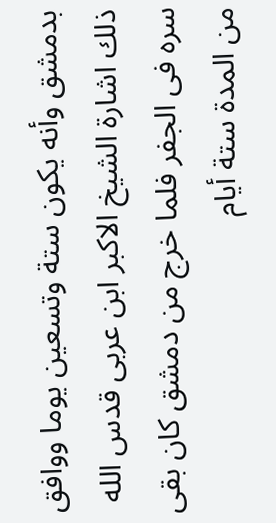بدمشق وأنه يكون ستة وتسعين يوما ووافق ذلك اشارة الشيخ الاكبر ابن عربى قدس الله سره فى الجفر فلما خرج من دمشق كان بقى من المدة ستة أيام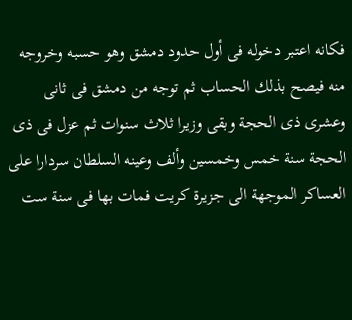فكانه اعتبر دخوله فى أول حدود دمشق وهو حسبه وخروجه منه فيصح بذلك الحساب ثم توجه من دمشق فى ثانى وعشرى ذى الحجة وبقى وزيرا ثلاث سنوات ثم عزل فى ذى الحجة سنة خمس وخمسين وألف وعينه السلطان سردارا على العساكر الموجهة الى جزيرة كريت فمات بها فى سنة ست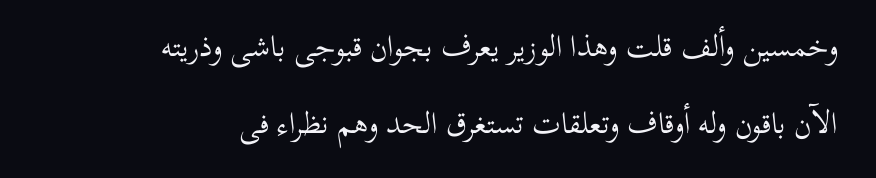وخمسين وألف قلت وهذا الوزير يعرف بجوان قبوجى باشى وذريته الآن باقون وله أوقاف وتعلقات تستغرق الحد وهم نظراء فى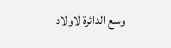وسع الدائرة لاولاد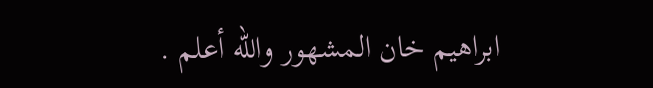ابراهيم خان المشهور والله أعلم .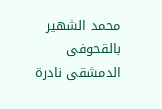محمد الشهير بالقحوفى الدمشقى نادرة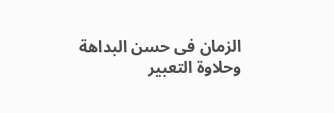الزمان فى حسن البداهة وحلاوة التعبير